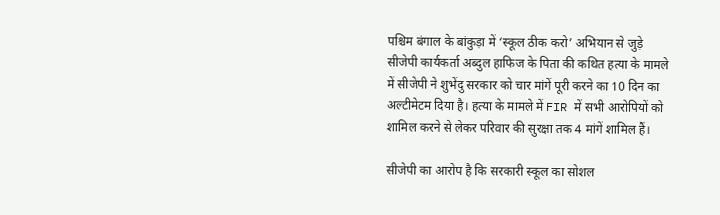पश्चिम बंगाल के बांकुड़ा में ‘स्कूल ठीक करो’ अभियान से जुड़े सीजेपी कार्यकर्ता अब्दुल हाफिज के पिता की कथित हत्या के मामले में सीजेपी ने शुभेंदु सरकार को चार मांगें पूरी करने का 10 दिन का अल्टीमेटम दिया है। हत्या के मामले में FIR में सभी आरोपियों को शामिल करने से लेकर परिवार की सुरक्षा तक 4 मांगें शामिल हैं।

सीजेपी का आरोप है कि सरकारी स्कूल का सोशल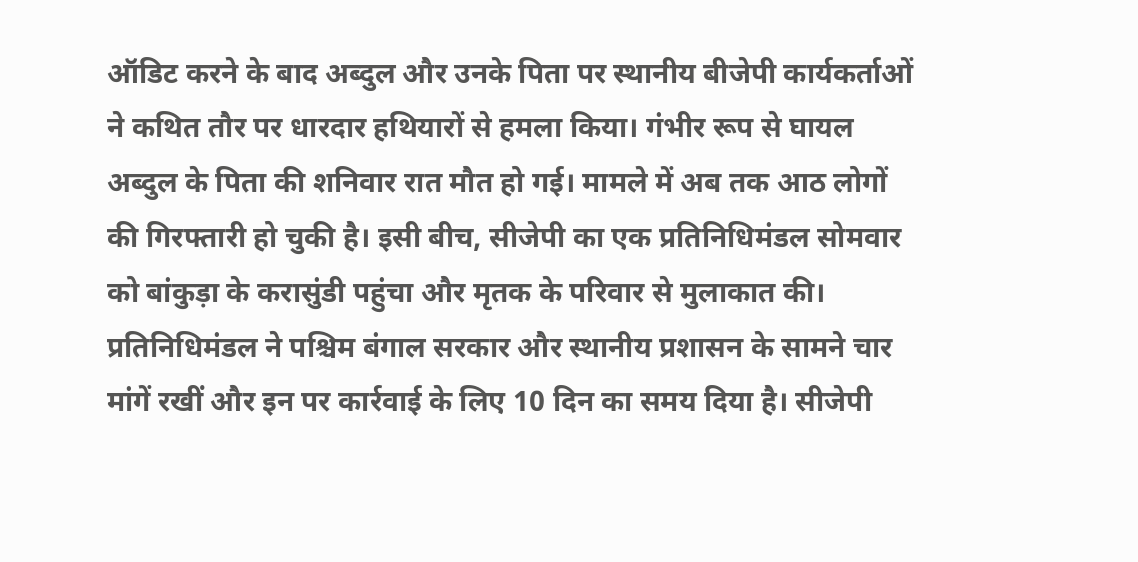ऑडिट करने के बाद अब्दुल और उनके पिता पर स्थानीय बीजेपी कार्यकर्ताओं ने कथित तौर पर धारदार हथियारों से हमला किया। गंभीर रूप से घायल अब्दुल के पिता की शनिवार रात मौत हो गई। मामले में अब तक आठ लोगों की गिरफ्तारी हो चुकी है। इसी बीच, सीजेपी का एक प्रतिनिधिमंडल सोमवार को बांकुड़ा के करासुंडी पहुंचा और मृतक के परिवार से मुलाकात की। प्रतिनिधिमंडल ने पश्चिम बंगाल सरकार और स्थानीय प्रशासन के सामने चार मांगें रखीं और इन पर कार्रवाई के लिए 10 दिन का समय दिया है। सीजेपी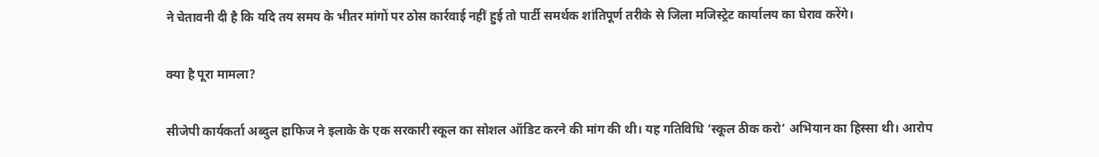ने चेतावनी दी है कि यदि तय समय के भीतर मांगों पर ठोस कार्रवाई नहीं हुई तो पार्टी समर्थक शांतिपूर्ण तरीके से जिला मजिस्ट्रेट कार्यालय का घेराव करेंगे।

क्या है पूरा मामला?

सीजेपी कार्यकर्ता अब्दुल हाफिज ने इलाके के एक सरकारी स्कूल का सोशल ऑडिट करने की मांग की थी। यह गतिविधि ‘स्कूल ठीक करो’ अभियान का हिस्सा थी। आरोप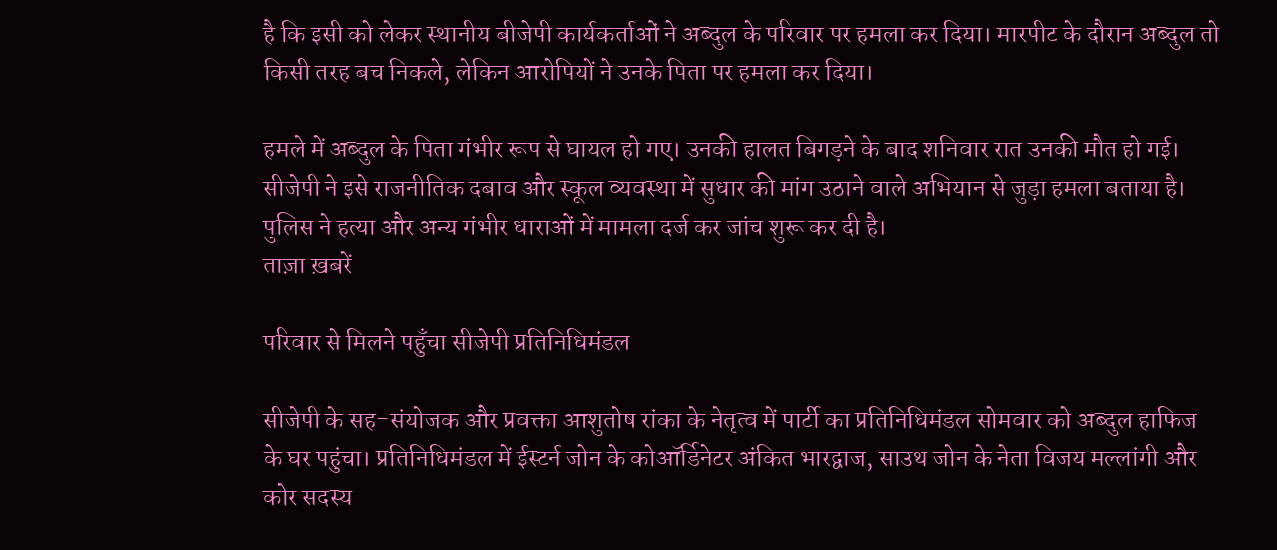है कि इसी को लेकर स्थानीय बीजेपी कार्यकर्ताओं ने अब्दुल के परिवार पर हमला कर दिया। मारपीट के दौरान अब्दुल तो किसी तरह बच निकले, लेकिन आरोपियों ने उनके पिता पर हमला कर दिया।

हमले में अब्दुल के पिता गंभीर रूप से घायल हो गए। उनकी हालत बिगड़ने के बाद शनिवार रात उनकी मौत हो गई। सीजेपी ने इसे राजनीतिक दबाव और स्कूल व्यवस्था में सुधार की मांग उठाने वाले अभियान से जुड़ा हमला बताया है। पुलिस ने हत्या और अन्य गंभीर धाराओं में मामला दर्ज कर जांच शुरू कर दी है।
ताज़ा ख़बरें

परिवार से मिलने पहुँचा सीजेपी प्रतिनिधिमंडल

सीजेपी के सह-संयोजक और प्रवक्ता आशुतोष रांका के नेतृत्व में पार्टी का प्रतिनिधिमंडल सोमवार को अब्दुल हाफिज के घर पहुंचा। प्रतिनिधिमंडल में ईस्टर्न जोन के कोऑर्डिनेटर अंकित भारद्वाज, साउथ जोन के नेता विजय मल्लांगी और कोर सदस्य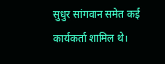सुधुर सांगवान समेत कई कार्यकर्ता शामिल थे।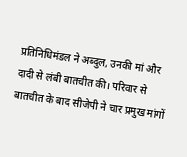प्रतिनिधिमंडल ने अब्दुल, उनकी मां और दादी से लंबी बातचीत की। परिवार से बातचीत के बाद सीजेपी ने चार प्रमुख मांगों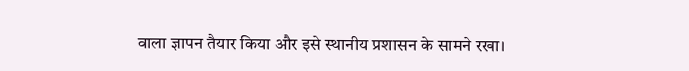वाला ज्ञापन तैयार किया और इसे स्थानीय प्रशासन के सामने रखा।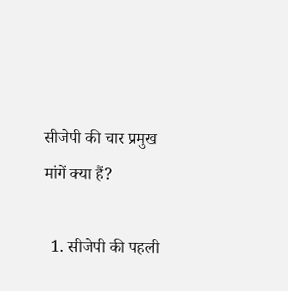सीजेपी की चार प्रमुख मांगें क्या हैं?

  1. सीजेपी की पहली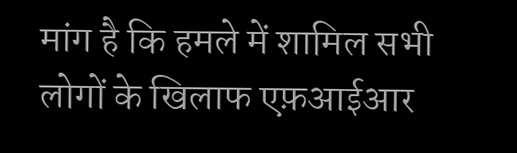मांग है कि हमले में शामिल सभी लोगों के खिलाफ एफ़आईआर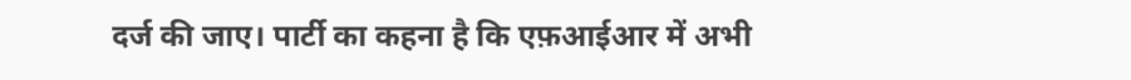दर्ज की जाए। पार्टी का कहना है कि एफ़आईआर में अभी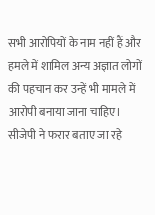सभी आरोपियों के नाम नहीं हैं और हमले में शामिल अन्य अज्ञात लोगों की पहचान कर उन्हें भी मामले में आरोपी बनाया जाना चाहिए। सीजेपी ने फरार बताए जा रहे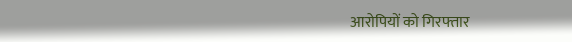आरोपियों को गिरफ्तार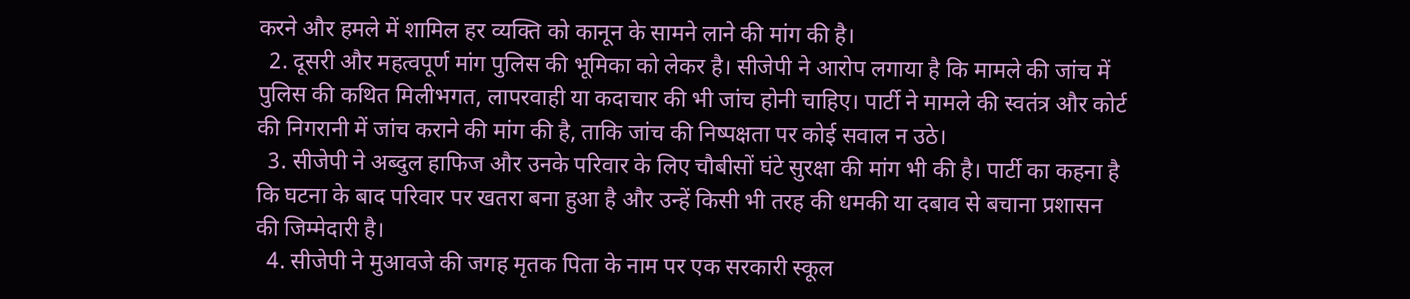करने और हमले में शामिल हर व्यक्ति को कानून के सामने लाने की मांग की है।
  2. दूसरी और महत्वपूर्ण मांग पुलिस की भूमिका को लेकर है। सीजेपी ने आरोप लगाया है कि मामले की जांच में पुलिस की कथित मिलीभगत, लापरवाही या कदाचार की भी जांच होनी चाहिए। पार्टी ने मामले की स्वतंत्र और कोर्ट की निगरानी में जांच कराने की मांग की है, ताकि जांच की निष्पक्षता पर कोई सवाल न उठे।
  3. सीजेपी ने अब्दुल हाफिज और उनके परिवार के लिए चौबीसों घंटे सुरक्षा की मांग भी की है। पार्टी का कहना है कि घटना के बाद परिवार पर खतरा बना हुआ है और उन्हें किसी भी तरह की धमकी या दबाव से बचाना प्रशासन की जिम्मेदारी है।
  4. सीजेपी ने मुआवजे की जगह मृतक पिता के नाम पर एक सरकारी स्कूल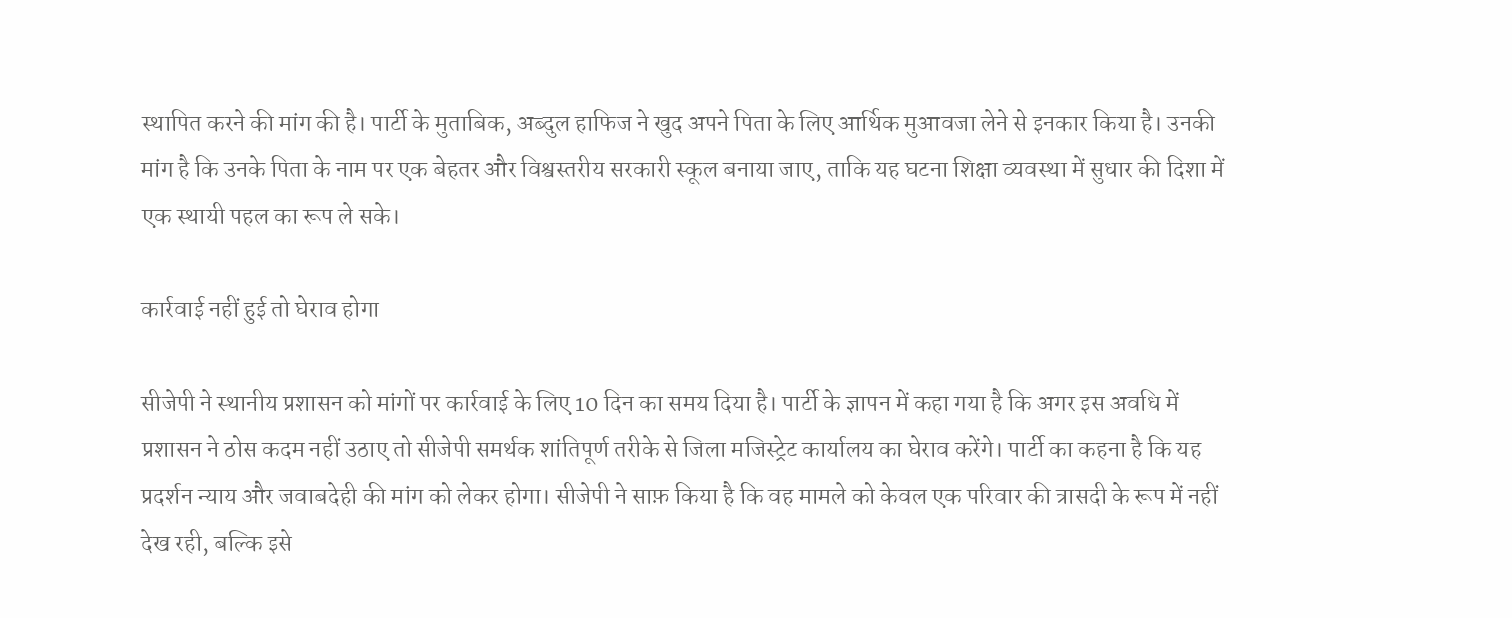स्थापित करने की मांग की है। पार्टी के मुताबिक, अब्दुल हाफिज ने खुद अपने पिता के लिए आर्थिक मुआवजा लेने से इनकार किया है। उनकी मांग है कि उनके पिता के नाम पर एक बेहतर और विश्वस्तरीय सरकारी स्कूल बनाया जाए, ताकि यह घटना शिक्षा व्यवस्था में सुधार की दिशा में एक स्थायी पहल का रूप ले सके।

कार्रवाई नहीं हुई तो घेराव होगा

सीजेपी ने स्थानीय प्रशासन को मांगों पर कार्रवाई के लिए 10 दिन का समय दिया है। पार्टी के ज्ञापन में कहा गया है कि अगर इस अवधि में प्रशासन ने ठोस कदम नहीं उठाए तो सीजेपी समर्थक शांतिपूर्ण तरीके से जिला मजिस्ट्रेट कार्यालय का घेराव करेंगे। पार्टी का कहना है कि यह प्रदर्शन न्याय और जवाबदेही की मांग को लेकर होगा। सीजेपी ने साफ़ किया है कि वह मामले को केवल एक परिवार की त्रासदी के रूप में नहीं देख रही, बल्कि इसे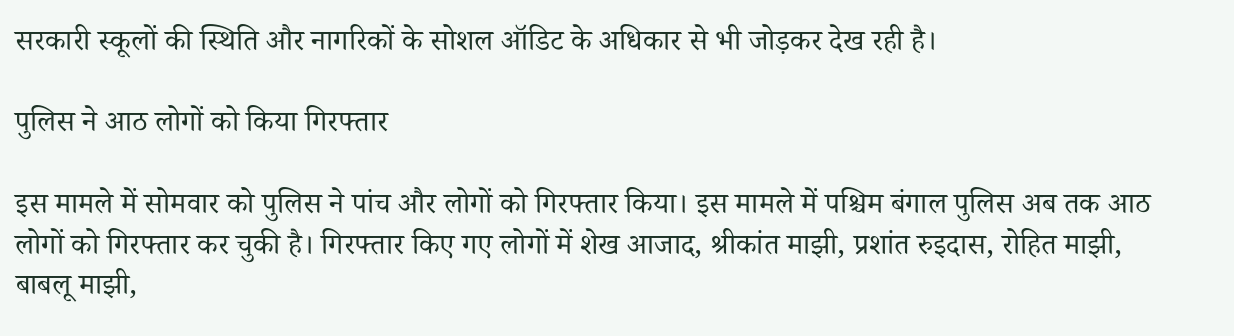सरकारी स्कूलों की स्थिति और नागरिकों के सोशल ऑडिट के अधिकार से भी जोड़कर देख रही है।

पुलिस ने आठ लोगों को किया गिरफ्तार

इस मामले में सोमवार को पुलिस ने पांच और लोगों को गिरफ्तार किया। इस मामले में पश्चिम बंगाल पुलिस अब तक आठ लोगों को गिरफ्तार कर चुकी है। गिरफ्तार किए गए लोगों में शेख आजाद, श्रीकांत माझी, प्रशांत रुइदास, रोहित माझी, बाबलू माझी,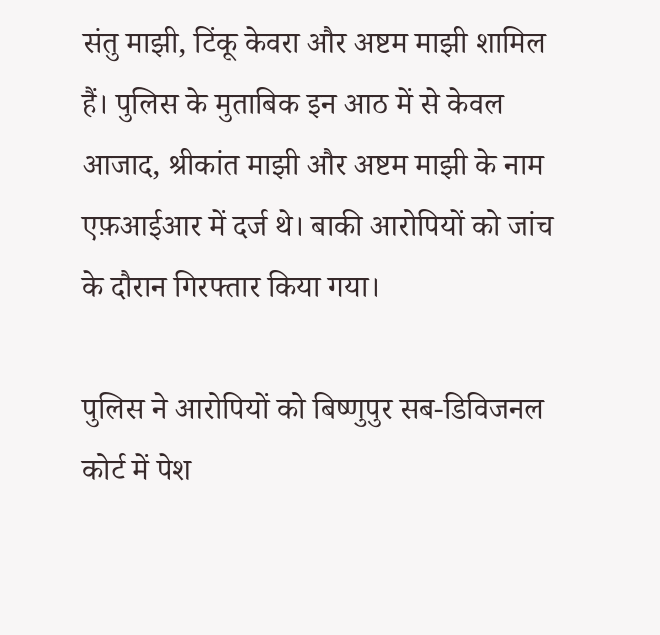संतु माझी, टिंकू केवरा और अष्टम माझी शामिल हैं। पुलिस के मुताबिक इन आठ में से केवल आजाद, श्रीकांत माझी और अष्टम माझी के नाम एफ़आईआर में दर्ज थे। बाकी आरोपियों को जांच के दौरान गिरफ्तार किया गया।

पुलिस ने आरोपियों को बिष्णुपुर सब-डिविजनल कोर्ट में पेश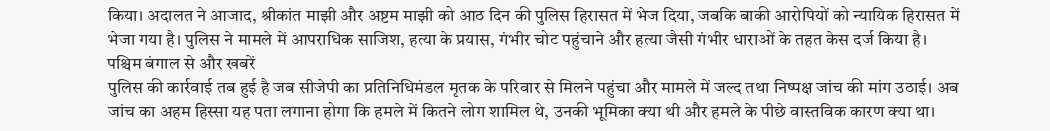किया। अदालत ने आजाद, श्रीकांत माझी और अष्टम माझी को आठ दिन की पुलिस हिरासत में भेज दिया, जबकि बाकी आरोपियों को न्यायिक हिरासत में भेजा गया है। पुलिस ने मामले में आपराधिक साजिश, हत्या के प्रयास, गंभीर चोट पहुंचाने और हत्या जैसी गंभीर धाराओं के तहत केस दर्ज किया है।
पश्चिम बंगाल से और खबरें
पुलिस की कार्रवाई तब हुई है जब सीजेपी का प्रतिनिधिमंडल मृतक के परिवार से मिलने पहुंचा और मामले में जल्द तथा निष्पक्ष जांच की मांग उठाई। अब जांच का अहम हिस्सा यह पता लगाना होगा कि हमले में कितने लोग शामिल थे, उनकी भूमिका क्या थी और हमले के पीछे वास्तविक कारण क्या था।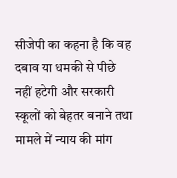सीजेपी का कहना है कि वह दबाव या धमकी से पीछे नहीं हटेगी और सरकारी स्कूलों को बेहतर बनाने तथा मामले में न्याय की मांग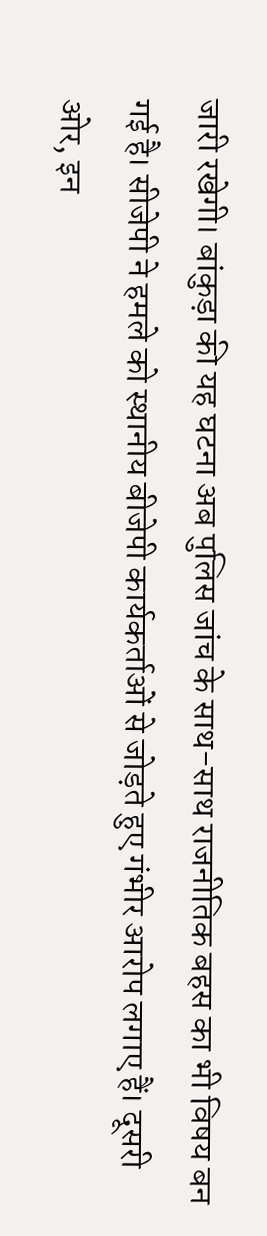जारी रखेगी। बांकुड़ा की यह घटना अब पुलिस जांच के साथ-साथ राजनीतिक बहस का भी विषय बन गई है। सीजेपी ने हमले को स्थानीय बीजेपी कार्यकर्ताओं से जोड़ते हुए गंभीर आरोप लगाए हैं। दूसरी ओर, इन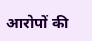आरोपों की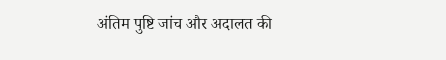अंतिम पुष्टि जांच और अदालत की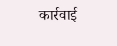कार्रवाई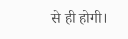से ही होगी।